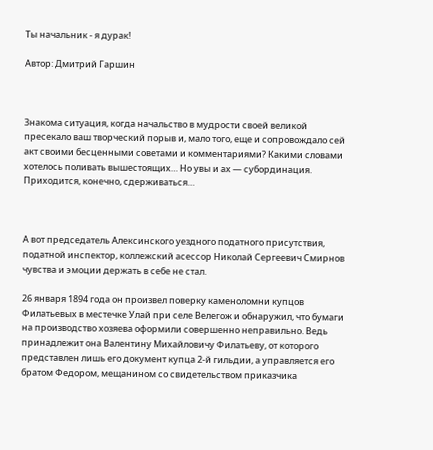Ты начальник - я дурак!

Автор: Дмитрий Гаршин



Знакома ситуация, когда начальство в мудрости своей великой пресекало ваш творческий порыв и, мало того, еще и сопровождало сей акт своими бесценными советами и комментариями? Какими словами хотелось поливать вышестоящих… Но увы и ах — субординация. Приходится, конечно, сдерживаться…



А вот председатель Алексинского уездного податного присутствия, податной инспектор, коллежский асессор Николай Сергеевич Смирнов чувства и эмоции держать в себе не стал.

26 января 1894 года он произвел поверку каменоломни купцов Филатьевых в местечке Улай при селе Велегож и обнаружил, что бумаги на производство хозяева оформили совершенно неправильно. Ведь принадлежит она Валентину Михайловичу Филатьеву, от которого представлен лишь его документ купца 2-й гильдии, а управляется его братом Федором, мещанином со свидетельством приказчика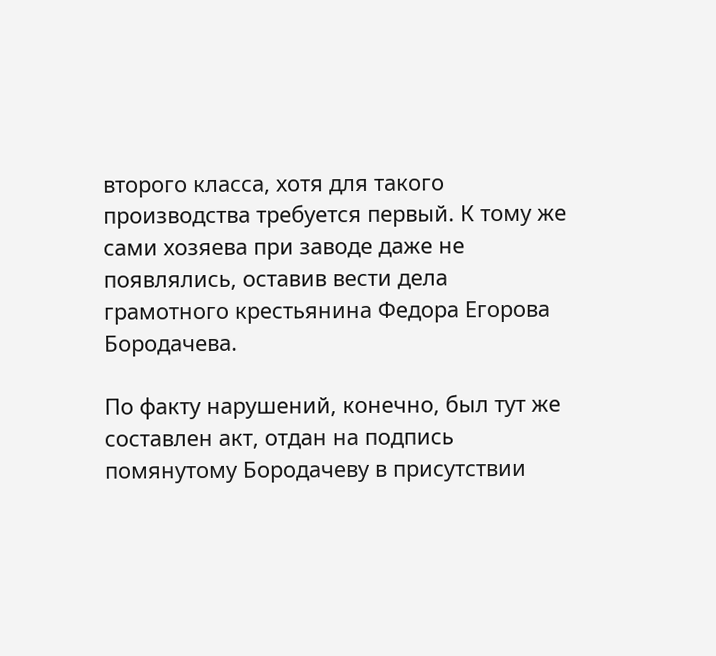второго класса, хотя для такого производства требуется первый. К тому же сами хозяева при заводе даже не появлялись, оставив вести дела грамотного крестьянина Федора Егорова Бородачева.

По факту нарушений, конечно, был тут же составлен акт, отдан на подпись помянутому Бородачеву в присутствии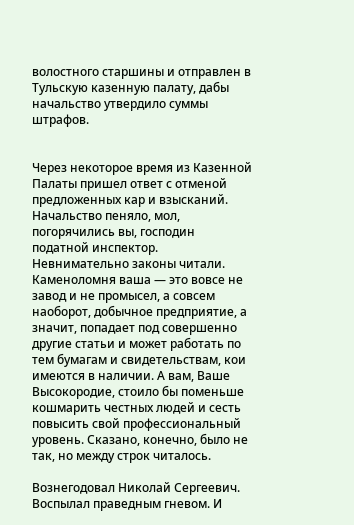волостного старшины и отправлен в Тульскую казенную палату, дабы начальство утвердило суммы штрафов.


Через некоторое время из Казенной Палаты пришел ответ с отменой предложенных кар и взысканий. Начальство пеняло, мол, погорячились вы, господин податной инспектор. Невнимательно законы читали. Каменоломня ваша — это вовсе не завод и не промысел, а совсем наоборот, добычное предприятие, а значит, попадает под совершенно другие статьи и может работать по тем бумагам и свидетельствам, кои имеются в наличии. А вам, Ваше Высокородие, стоило бы поменьше кошмарить честных людей и сесть повысить свой профессиональный уровень. Сказано, конечно, было не так, но между строк читалось.

Вознегодовал Николай Сергеевич. Воспылал праведным гневом. И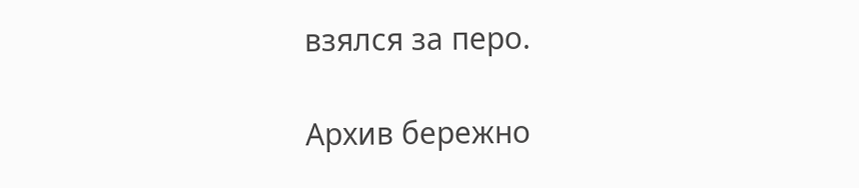взялся за перо.

Архив бережно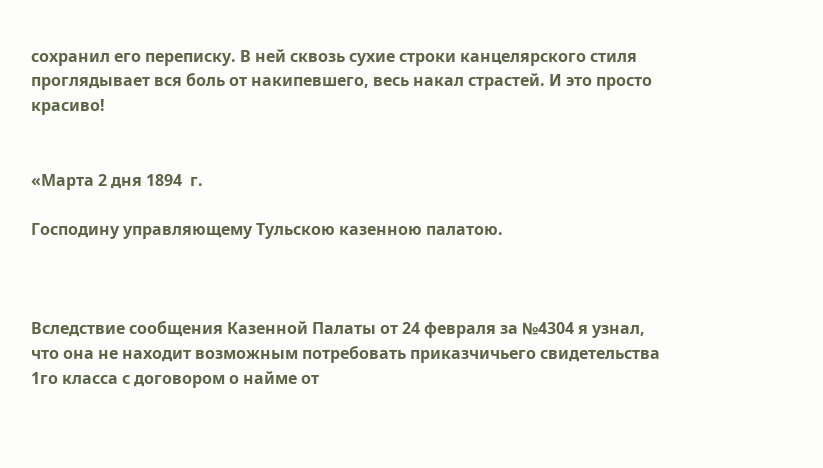сохранил его переписку. В ней сквозь сухие строки канцелярского стиля проглядывает вся боль от накипевшего, весь накал страстей. И это просто красиво!


«Марта 2 дня 1894  г.

Господину управляющему Тульскою казенною палатою.



Вследствие сообщения Казенной Палаты от 24 февраля за №4304 я узнал, что она не находит возможным потребовать приказчичьего свидетельства 1го класса с договором о найме от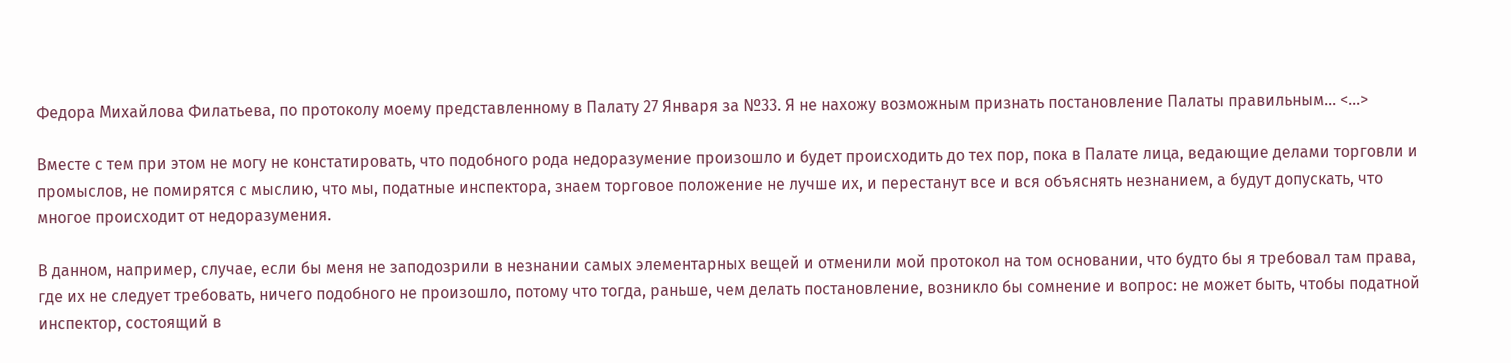Федора Михайлова Филатьева, по протоколу моему представленному в Палату 27 Января за №33. Я не нахожу возможным признать постановление Палаты правильным… <…>

Вместе с тем при этом не могу не констатировать, что подобного рода недоразумение произошло и будет происходить до тех пор, пока в Палате лица, ведающие делами торговли и промыслов, не помирятся с мыслию, что мы, податные инспектора, знаем торговое положение не лучше их, и перестанут все и вся объяснять незнанием, а будут допускать, что многое происходит от недоразумения.

В данном, например, случае, если бы меня не заподозрили в незнании самых элементарных вещей и отменили мой протокол на том основании, что будто бы я требовал там права, где их не следует требовать, ничего подобного не произошло, потому что тогда, раньше, чем делать постановление, возникло бы сомнение и вопрос: не может быть, чтобы податной инспектор, состоящий в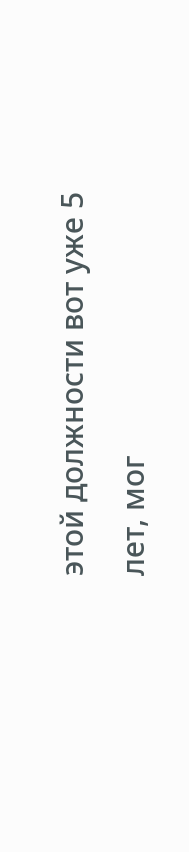этой должности вот уже 5 лет, мог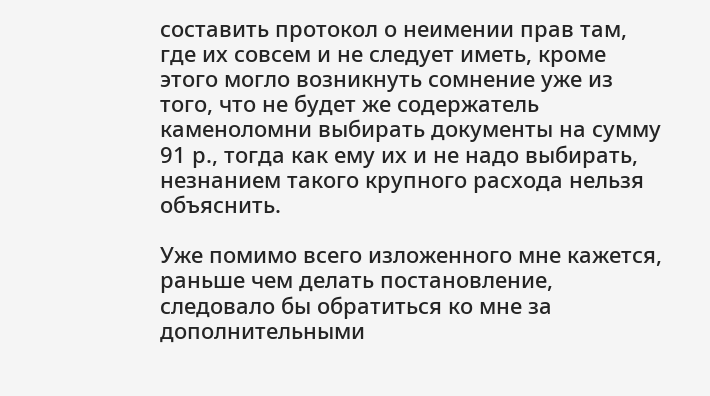составить протокол о неимении прав там, где их совсем и не следует иметь, кроме этого могло возникнуть сомнение уже из того, что не будет же содержатель каменоломни выбирать документы на сумму 91 р., тогда как ему их и не надо выбирать, незнанием такого крупного расхода нельзя объяснить.

Уже помимо всего изложенного мне кажется, раньше чем делать постановление, следовало бы обратиться ко мне за дополнительными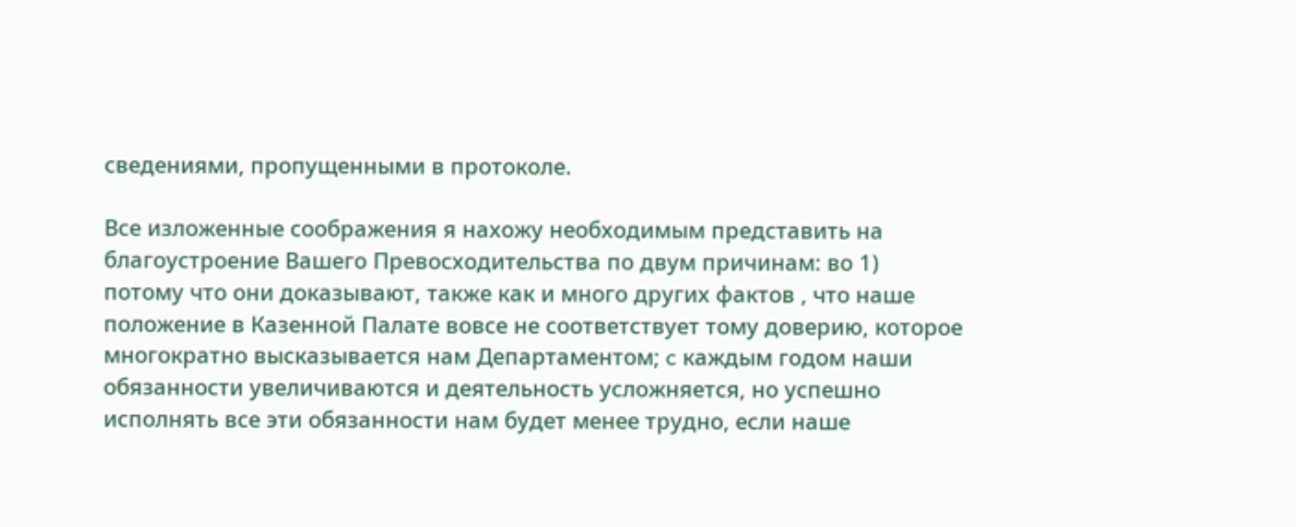сведениями, пропущенными в протоколе.

Все изложенные соображения я нахожу необходимым представить на благоустроение Вашего Превосходительства по двум причинам: во 1) потому что они доказывают, также как и много других фактов , что наше положение в Казенной Палате вовсе не соответствует тому доверию, которое многократно высказывается нам Департаментом; c каждым годом наши обязанности увеличиваются и деятельность усложняется, но успешно исполнять все эти обязанности нам будет менее трудно, если наше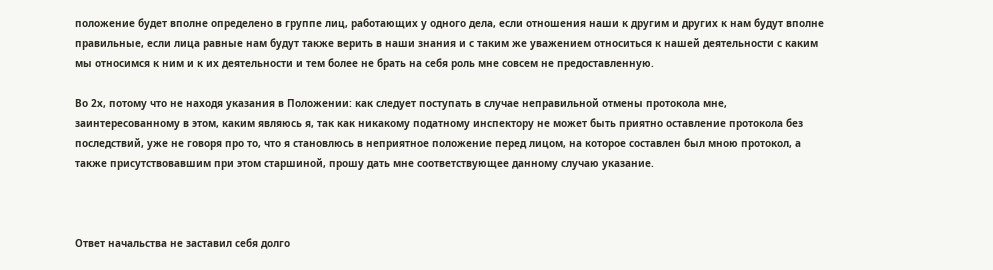положение будет вполне определено в группе лиц, работающих у одного дела, если отношения наши к другим и других к нам будут вполне правильные, если лица равные нам будут также верить в наши знания и с таким же уважением относиться к нашей деятельности с каким мы относимся к ним и к их деятельности и тем более не брать на себя роль мне совсем не предоставленную.

Во 2х, потому что не находя указания в Положении: как следует поступать в случае неправильной отмены протокола мне, заинтересованному в этом, каким являюсь я, так как никакому податному инспектору не может быть приятно оставление протокола без последствий, уже не говоря про то, что я становлюсь в неприятное положение перед лицом, на которое составлен был мною протокол, а также присутствовавшим при этом старшиной, прошу дать мне соответствующее данному случаю указание.



Ответ начальства не заставил себя долго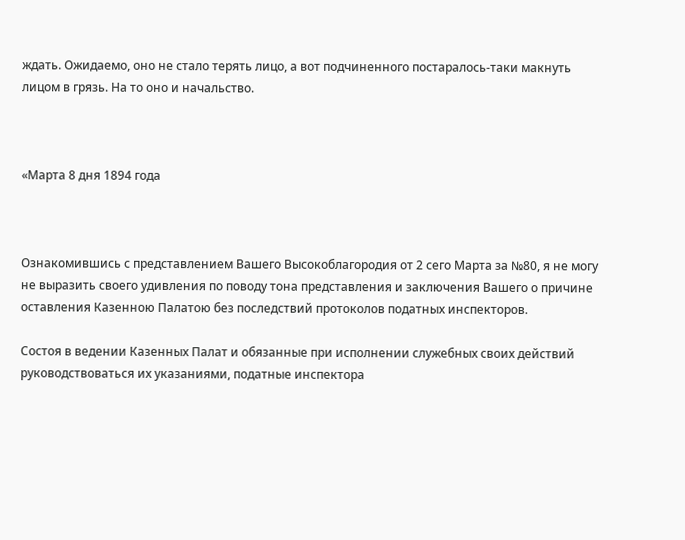ждать. Ожидаемо, оно не стало терять лицо, а вот подчиненного постаралось-таки макнуть лицом в грязь. На то оно и начальство.



«Марта 8 дня 1894 года



Ознакомившись с представлением Вашего Высокоблагородия от 2 сего Марта за №80, я не могу не выразить своего удивления по поводу тона представления и заключения Вашего о причине оставления Казенною Палатою без последствий протоколов податных инспекторов.

Состоя в ведении Казенных Палат и обязанные при исполнении служебных своих действий руководствоваться их указаниями, податные инспектора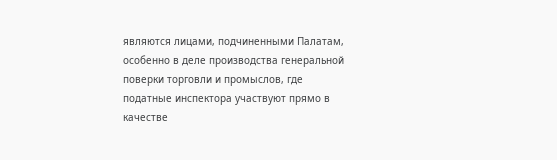являются лицами, подчиненными Палатам, особенно в деле производства генеральной поверки торговли и промыслов, где податные инспектора участвуют прямо в качестве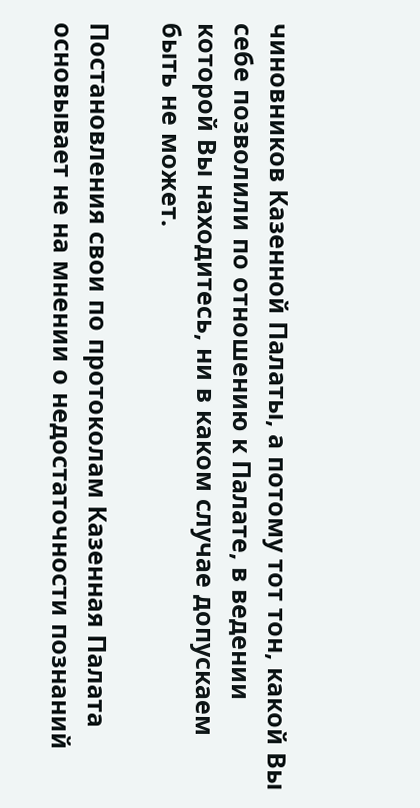чиновников Казенной Палаты, а потому тот тон, какой Вы себе позволили по отношению к Палате, в ведении которой Вы находитесь, ни в каком случае допускаем быть не может.

Постановления свои по протоколам Казенная Палата основывает не на мнении о недостаточности познаний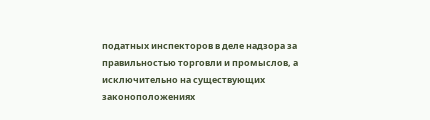податных инспекторов в деле надзора за правильностью торговли и промыслов, а исключительно на существующих законоположениях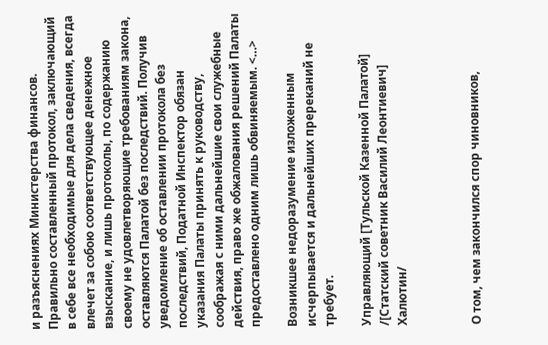и разъяснениях Министерства финансов. Правильно составленный протокол, заключающий в себе все необходимые для дела сведения, всегда влечет за собою соответствующее денежное взыскание, и лишь протоколы, по содержанию своему не удовлетворяющие требованиям закона, оставляются Палатой без последствий. Получив уведомление об оставлении протокола без последствий, Податной Инспектор обязан указания Палаты принять к руководству, соображая с ними дальнейшие свои служебные действия, право же обжалования решений Палаты предоставлено одним лишь обвиняемым. <…>

Возникшее недоразумение изложенным исчерпывается и дальнейших пререканий не требует.

Управляющий [Тульской Казенной Палатой] /[Статский советник Василий Леонтиевич] Халютин/



О том, чем закончился спор чиновников,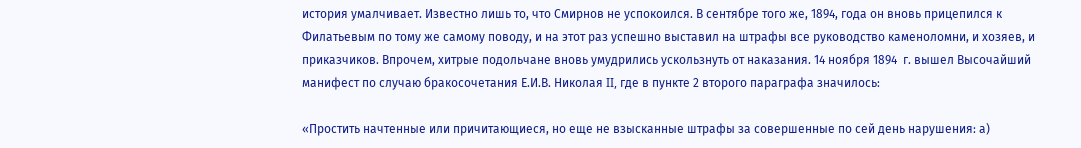история умалчивает. Известно лишь то, что Смирнов не успокоился. В сентябре того же, 1894, года он вновь прицепился к Филатьевым по тому же самому поводу, и на этот раз успешно выставил на штрафы все руководство каменоломни, и хозяев, и приказчиков. Впрочем, хитрые подольчане вновь умудрились ускользнуть от наказания. 14 ноября 1894  г. вышел Высочайший манифест по случаю бракосочетания Е.И.В. Николая II, где в пункте 2 второго параграфа значилось:

«Простить начтенные или причитающиеся, но еще не взысканные штрафы за совершенные по сей день нарушения: а)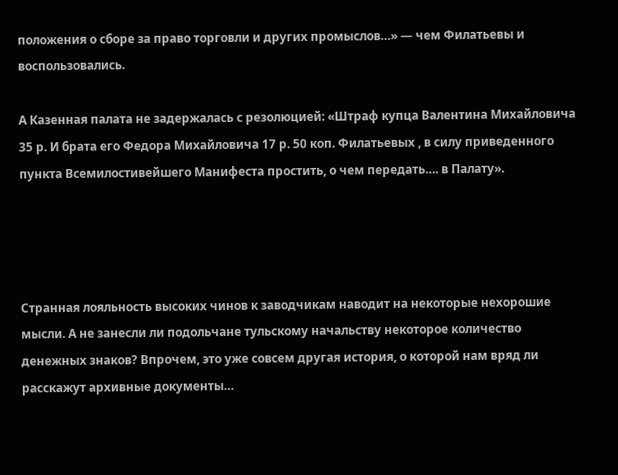положения о сборе за право торговли и других промыслов…» — чем Филатьевы и воспользовались.

А Казенная палата не задержалась с резолюцией: «Штраф купца Валентина Михайловича 35 р. И брата его Федора Михайловича 17 р. 50 коп. Филатьевых , в силу приведенного пункта Всемилостивейшего Манифеста простить, о чем передать…. в Палату».




Странная лояльность высоких чинов к заводчикам наводит на некоторые нехорошие мысли. А не занесли ли подольчане тульскому начальству некоторое количество денежных знаков? Впрочем, это уже совсем другая история, о которой нам вряд ли расскажут архивные документы…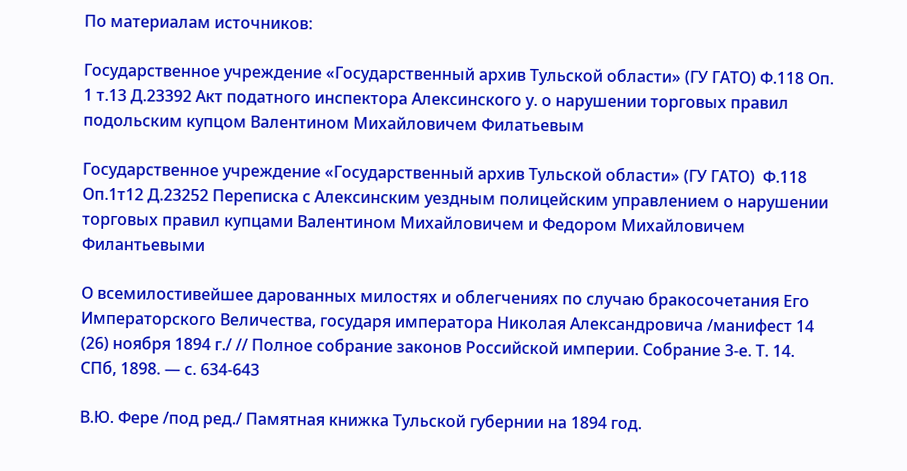По материалам источников:

Государственное учреждение «Государственный архив Тульской области» (ГУ ГАТО) Ф.118 Оп. 1 т.13 Д.23392 Акт податного инспектора Алексинского у. о нарушении торговых правил подольским купцом Валентином Михайловичем Филатьевым

Государственное учреждение «Государственный архив Тульской области» (ГУ ГАТО)  Ф.118 Оп.1т12 Д.23252 Переписка с Алексинским уездным полицейским управлением о нарушении торговых правил купцами Валентином Михайловичем и Федором Михайловичем Филантьевыми

О всемилостивейшее дарованных милостях и облегчениях по случаю бракосочетания Его Императорского Величества, государя императора Николая Александровича /манифест 14 (26) ноября 1894 г./ // Полное собрание законов Российской империи. Собрание 3-е. Т. 14. СПб, 1898. — с. 634-643

В.Ю. Фере /под ред./ Памятная книжка Тульской губернии на 1894 год.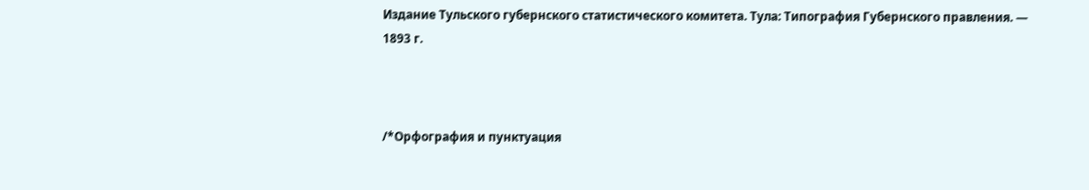Издание Тульского губернского статистического комитета. Тула: Типография Губернского правления. — 1893 г.



/*Орфография и пунктуация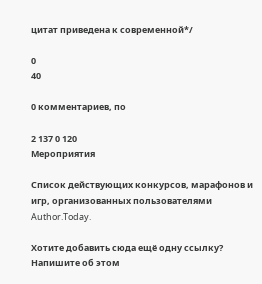цитат приведена к современной*/

0
40

0 комментариев, по

2 137 0 120
Мероприятия

Список действующих конкурсов, марафонов и игр, организованных пользователями Author.Today.

Хотите добавить сюда ещё одну ссылку? Напишите об этом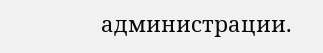администрации.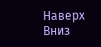Наверх Вниз